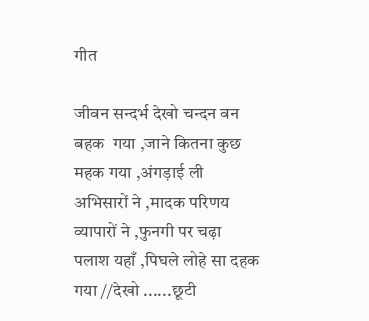गीत

जीवन सन्दर्भ देखो चन्दन वन बहक  गया ,जाने कितना कुछ महक गया ,अंगड़ाई ली अभिसारों ने ,मादक परिणय व्यापारों ने ,फुनगी पर चढ़ा पलाश यहाँ ,पिघले लोहे सा दहक गया //देखो ......छूटी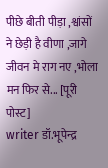पीछे बीती पीड़ा ,श्वांसों ने छेड़ी है वीणा ,जागे जीवन मे राग नए ,भोला मन फिर से... [पूरी पोस्ट]
writer डॉ.भूपेन्द्र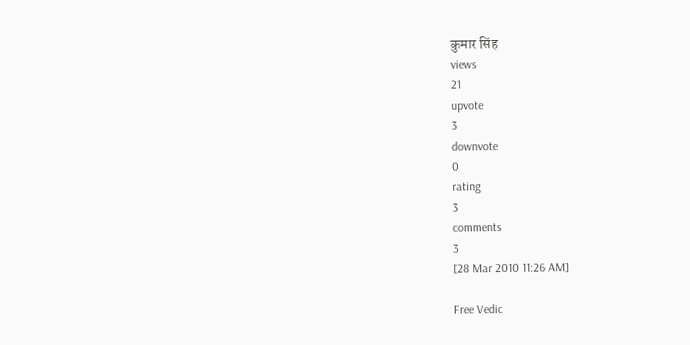कुमार सिंह
views
21
upvote
3
downvote
0
rating
3
comments
3
[28 Mar 2010 11:26 AM]

Free Vedic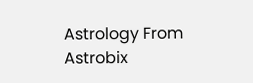Astrology From Astrobix